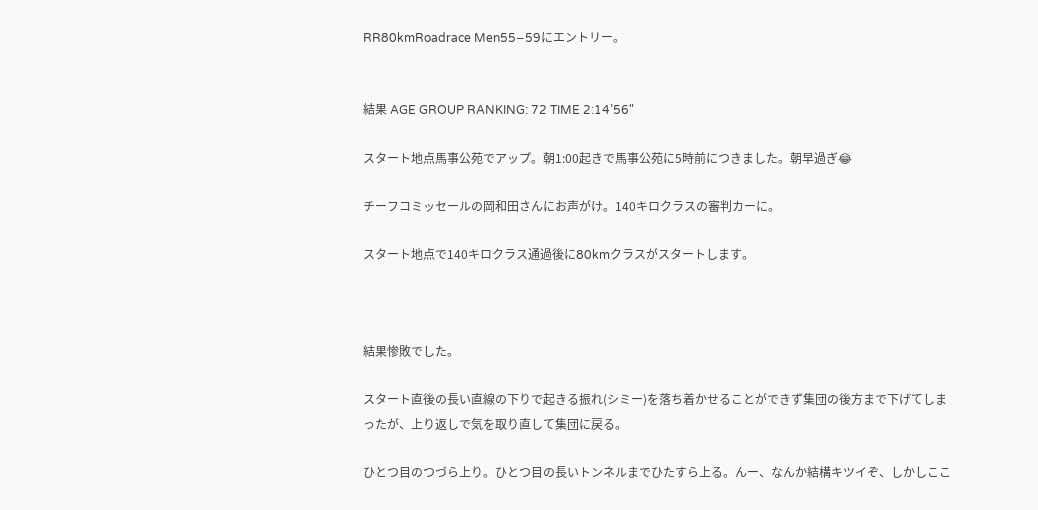RR80kmRoadrace Men55−59にエントリー。


結果 AGE GROUP RANKING: 72 TIME 2:14’56"

スタート地点馬事公苑でアップ。朝1:00起きで馬事公苑に5時前につきました。朝早過ぎ😂

チーフコミッセールの岡和田さんにお声がけ。140キロクラスの審判カーに。

スタート地点で140キロクラス通過後に80kmクラスがスタートします。



結果惨敗でした。

スタート直後の長い直線の下りで起きる振れ(シミー)を落ち着かせることができず集団の後方まで下げてしまったが、上り返しで気を取り直して集団に戻る。

ひとつ目のつづら上り。ひとつ目の長いトンネルまでひたすら上る。んー、なんか結構キツイぞ、しかしここ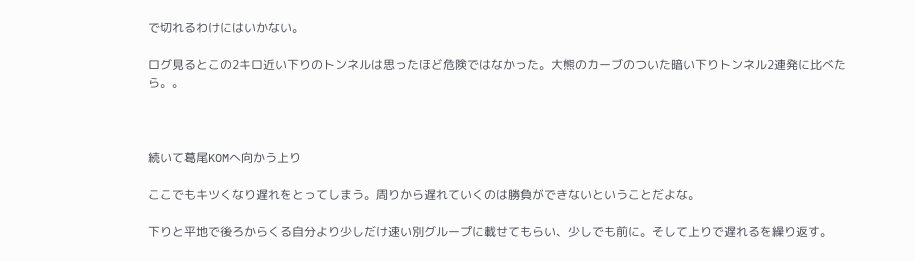で切れるわけにはいかない。

ログ見るとこの2キロ近い下りのトンネルは思ったほど危険ではなかった。大熊のカーブのついた暗い下りトンネル2連発に比べたら。。



続いて葛尾KOMへ向かう上り

ここでもキツくなり遅れをとってしまう。周りから遅れていくのは勝負ができないということだよな。

下りと平地で後ろからくる自分より少しだけ速い別グループに載せてもらい、少しでも前に。そして上りで遅れるを繰り返す。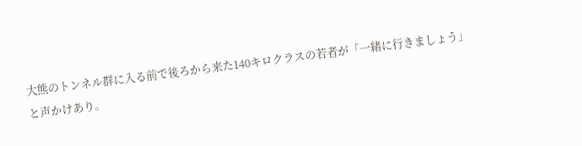大熊のトンネル群に入る前で後ろから来た140キロクラスの若者が「一緒に行きましょう」と声かけあり。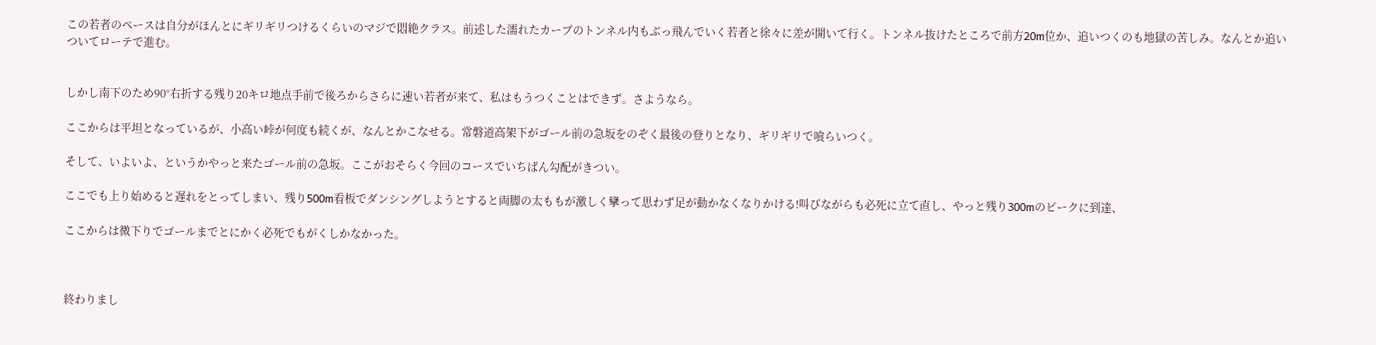この若者のペースは自分がほんとにギリギリつけるくらいのマジで悶絶クラス。前述した濡れたカーブのトンネル内もぶっ飛んでいく若者と徐々に差が開いて行く。トンネル抜けたところで前方20m位か、追いつくのも地獄の苦しみ。なんとか追いついてローテで進む。


しかし南下のため90°右折する残り20キロ地点手前で後ろからさらに速い若者が来て、私はもうつくことはできず。さようなら。

ここからは平坦となっているが、小高い峠が何度も続くが、なんとかこなせる。常磐道高架下がゴール前の急坂をのぞく最後の登りとなり、ギリギリで喰らいつく。

そして、いよいよ、というかやっと来たゴール前の急坂。ここがおそらく今回のコースでいちばん勾配がきつい。

ここでも上り始めると遅れをとってしまい、残り500m看板でダンシングしようとすると両脚の太ももが激しく攣って思わず足が動かなくなりかける!叫びながらも必死に立て直し、やっと残り300mのピークに到達、

ここからは微下りでゴールまでとにかく必死でもがくしかなかった。



終わりまし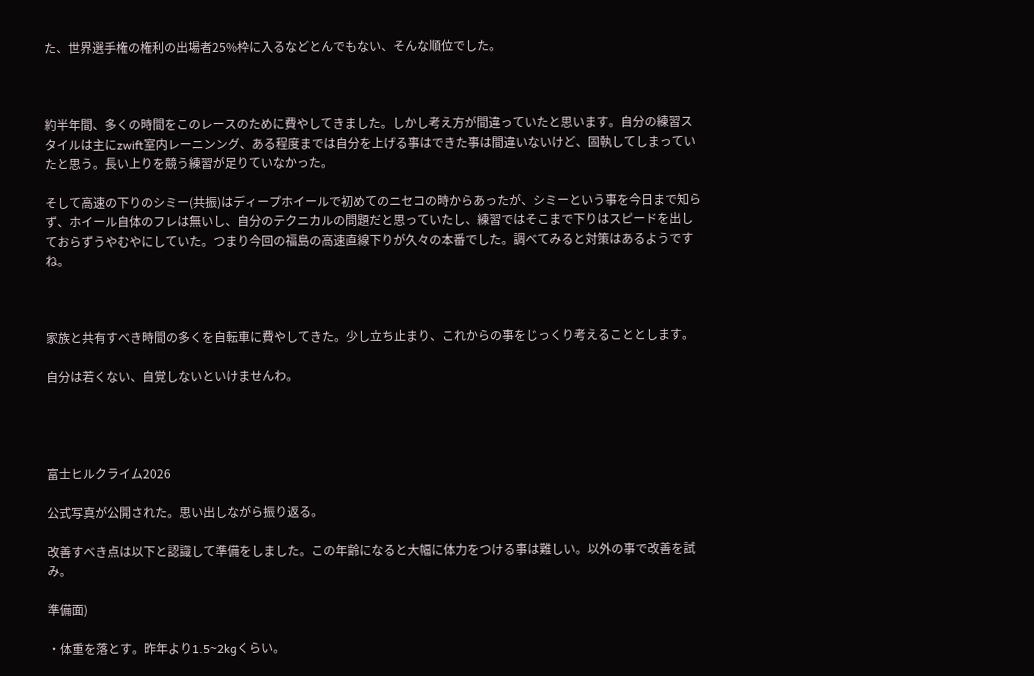た、世界選手権の権利の出場者25%枠に入るなどとんでもない、そんな順位でした。



約半年間、多くの時間をこのレースのために費やしてきました。しかし考え方が間違っていたと思います。自分の練習スタイルは主にzwift室内レーニンング、ある程度までは自分を上げる事はできた事は間違いないけど、固執してしまっていたと思う。長い上りを競う練習が足りていなかった。

そして高速の下りのシミー(共振)はディープホイールで初めてのニセコの時からあったが、シミーという事を今日まで知らず、ホイール自体のフレは無いし、自分のテクニカルの問題だと思っていたし、練習ではそこまで下りはスピードを出しておらずうやむやにしていた。つまり今回の福島の高速直線下りが久々の本番でした。調べてみると対策はあるようですね。



家族と共有すべき時間の多くを自転車に費やしてきた。少し立ち止まり、これからの事をじっくり考えることとします。

自分は若くない、自覚しないといけませんわ。




富士ヒルクライム2026

公式写真が公開された。思い出しながら振り返る。

改善すべき点は以下と認識して準備をしました。この年齢になると大幅に体力をつける事は難しい。以外の事で改善を試み。

準備面)

・体重を落とす。昨年より1.5~2kgくらい。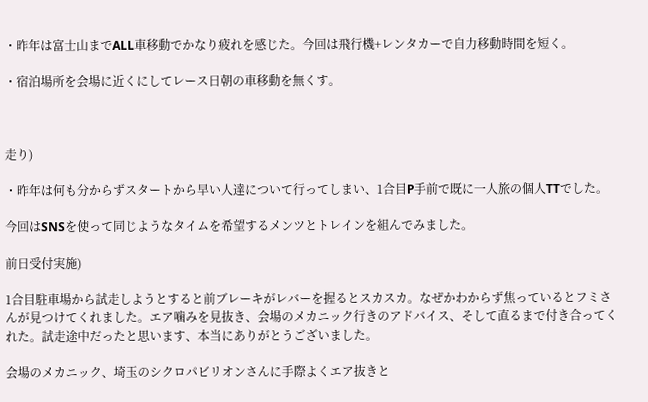・昨年は富士山までALL車移動でかなり疲れを感じた。今回は飛行機+レンタカーで自力移動時間を短く。

・宿泊場所を会場に近くにしてレース日朝の車移動を無くす。



走り)

・昨年は何も分からずスタートから早い人達について行ってしまい、1合目P手前で既に一人旅の個人TTでした。

今回はSNSを使って同じようなタイムを希望するメンツとトレインを組んでみました。

前日受付実施)

1合目駐車場から試走しようとすると前ブレーキがレバーを握るとスカスカ。なぜかわからず焦っているとフミさんが見つけてくれました。エア噛みを見抜き、会場のメカニック行きのアドバイス、そして直るまで付き合ってくれた。試走途中だったと思います、本当にありがとうございました。

会場のメカニック、埼玉のシクロパビリオンさんに手際よくエア抜きと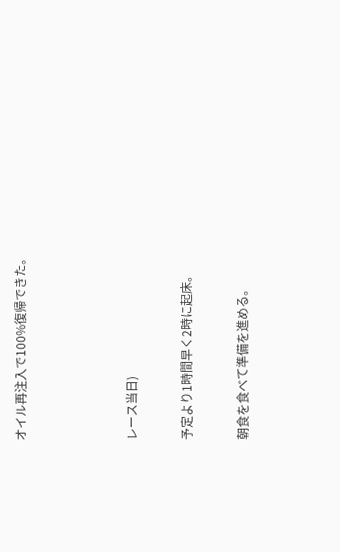オイル再注入で100%復帰できた。



レース当日)

予定より1時間早く2時に起床。

朝食を食べて準備を進める。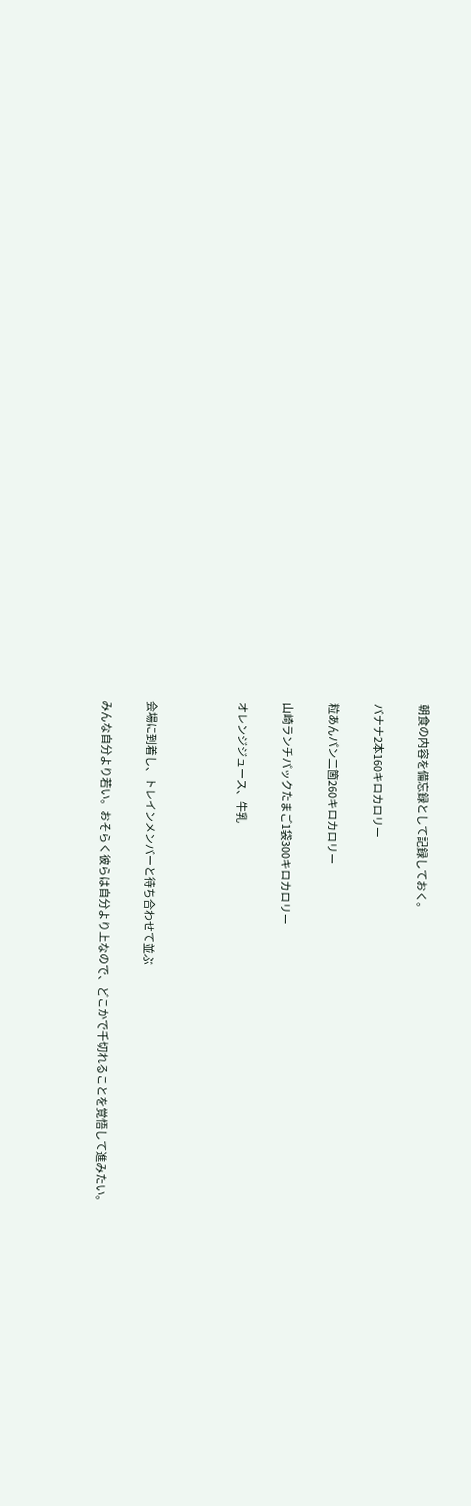朝食の内容を備忘録として記録しておく。

バナナ2本160キロカロリー

粒あんパン二箇260キロカロリー

山崎ランチパックたまご1袋300キロカロリー

オレンジジュース、牛乳



会場に到着し、トレインメンバーと待ち合わせて並ぶ

みんな自分より若い。おそらく彼らは自分より上なので、どこかで千切れることを覚悟して進みたい。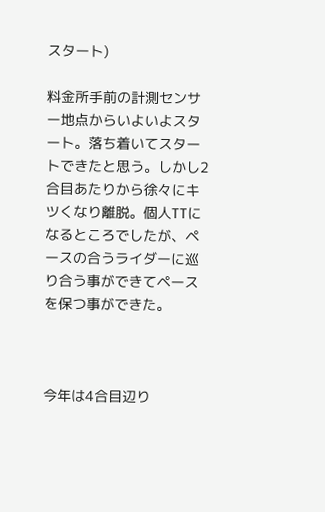スタート)

料金所手前の計測センサー地点からいよいよスタート。落ち着いてスタートできたと思う。しかし2合目あたりから徐々にキツくなり離脱。個人TTになるところでしたが、ペースの合うライダーに巡り合う事ができてペースを保つ事ができた。



今年は4合目辺り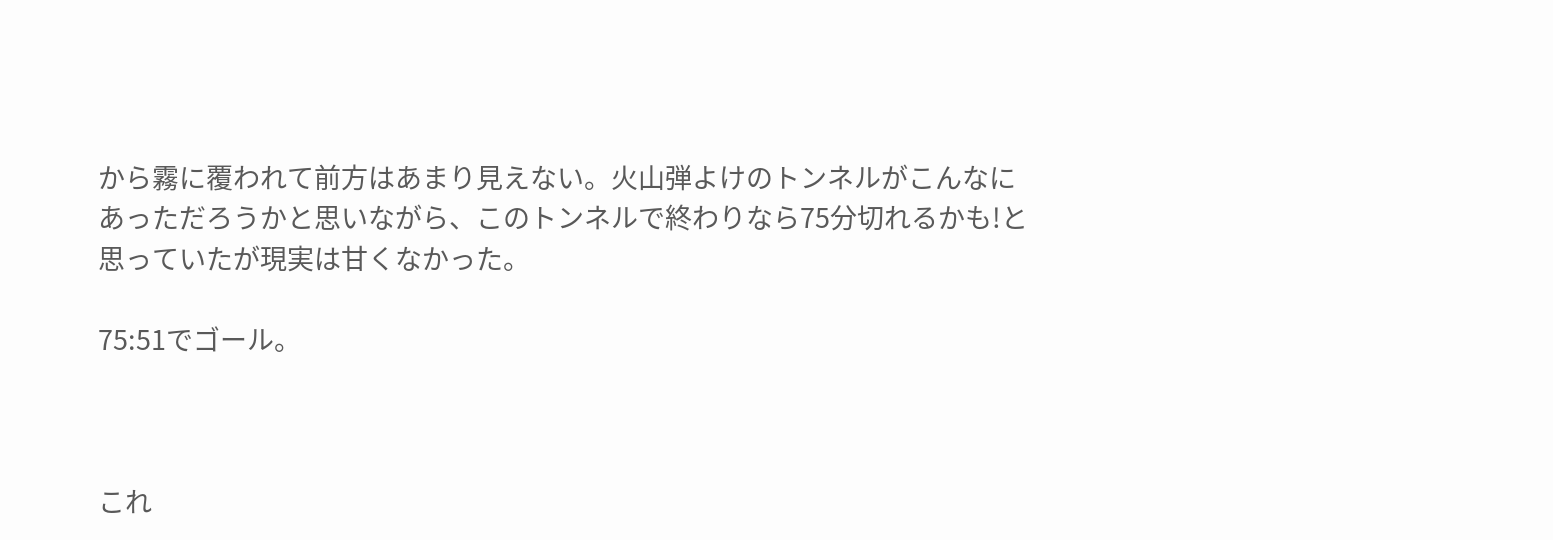から霧に覆われて前方はあまり見えない。火山弾よけのトンネルがこんなにあっただろうかと思いながら、このトンネルで終わりなら75分切れるかも!と思っていたが現実は甘くなかった。

75:51でゴール。



これ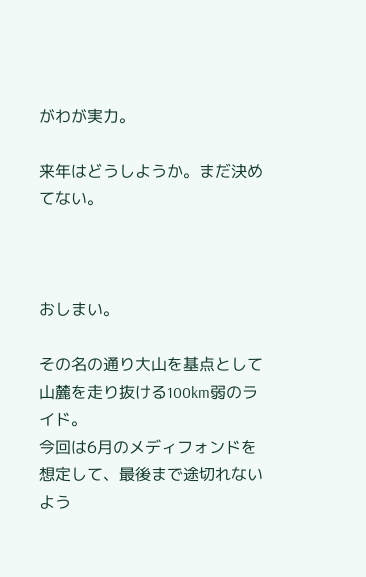がわが実力。

来年はどうしようか。まだ決めてない。



おしまい。

その名の通り大山を基点として山麓を走り抜ける100km弱のライド。
今回は6月のメディフォンドを想定して、最後まで途切れないよう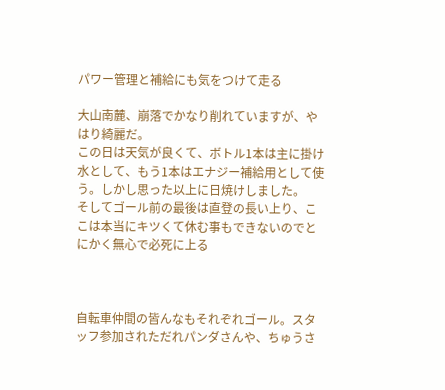パワー管理と補給にも気をつけて走る

大山南麓、崩落でかなり削れていますが、やはり綺麗だ。
この日は天気が良くて、ボトル1本は主に掛け水として、もう1本はエナジー補給用として使う。しかし思った以上に日焼けしました。
そしてゴール前の最後は直登の長い上り、ここは本当にキツくて休む事もできないのでとにかく無心で必死に上る



自転車仲間の皆んなもそれぞれゴール。スタッフ参加されただれパンダさんや、ちゅうさ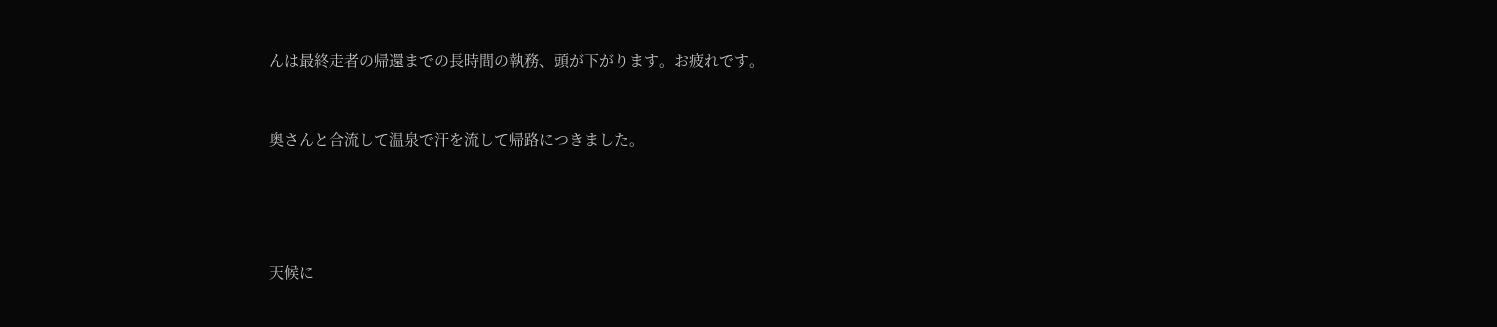んは最終走者の帰還までの長時間の執務、頭が下がります。お疲れです。


奥さんと合流して温泉で汗を流して帰路につきました。




天候に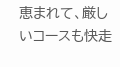恵まれて、厳しいコースも快走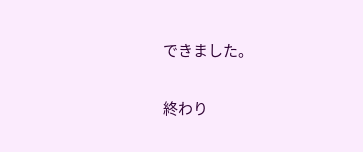できました。

終わり